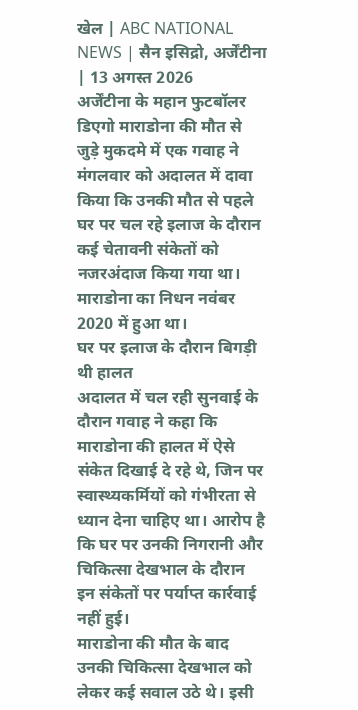खेल | ABC NATIONAL NEWS | सैन इसिद्रो, अर्जेंटीना | 13 अगस्त 2026
अर्जेंटीना के महान फुटबॉलर डिएगो माराडोना की मौत से जुड़े मुकदमे में एक गवाह ने मंगलवार को अदालत में दावा किया कि उनकी मौत से पहले घर पर चल रहे इलाज के दौरान कई चेतावनी संकेतों को नजरअंदाज किया गया था। माराडोना का निधन नवंबर 2020 में हुआ था।
घर पर इलाज के दौरान बिगड़ी थी हालत
अदालत में चल रही सुनवाई के दौरान गवाह ने कहा कि माराडोना की हालत में ऐसे संकेत दिखाई दे रहे थे, जिन पर स्वास्थ्यकर्मियों को गंभीरता से ध्यान देना चाहिए था। आरोप है कि घर पर उनकी निगरानी और चिकित्सा देखभाल के दौरान इन संकेतों पर पर्याप्त कार्रवाई नहीं हुई।
माराडोना की मौत के बाद उनकी चिकित्सा देखभाल को लेकर कई सवाल उठे थे। इसी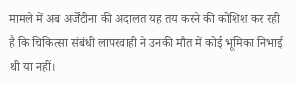मामले में अब अर्जेंटीना की अदालत यह तय करने की कोशिश कर रही है कि चिकित्सा संबंधी लापरवाही ने उनकी मौत में कोई भूमिका निभाई थी या नहीं।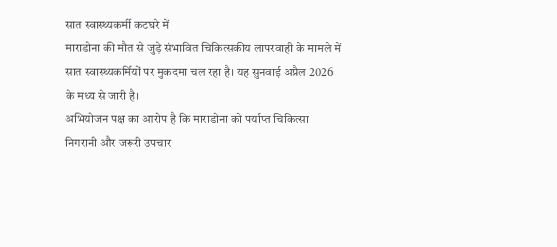सात स्वास्थ्यकर्मी कटघरे में
माराडोना की मौत से जुड़े संभावित चिकित्सकीय लापरवाही के मामले में सात स्वास्थ्यकर्मियों पर मुकदमा चल रहा है। यह सुनवाई अप्रैल 2026 के मध्य से जारी है।
अभियोजन पक्ष का आरोप है कि माराडोना को पर्याप्त चिकित्सा निगरानी और जरूरी उपचार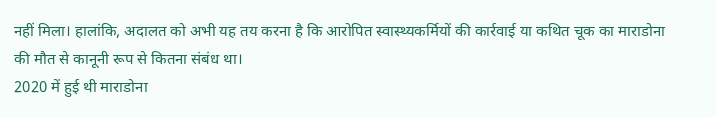नहीं मिला। हालांकि, अदालत को अभी यह तय करना है कि आरोपित स्वास्थ्यकर्मियों की कार्रवाई या कथित चूक का माराडोना की मौत से कानूनी रूप से कितना संबंध था।
2020 में हुई थी माराडोना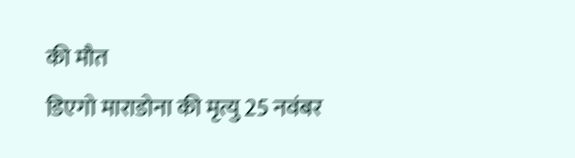की मौत
डिएगो माराडोना की मृत्यु 25 नवंबर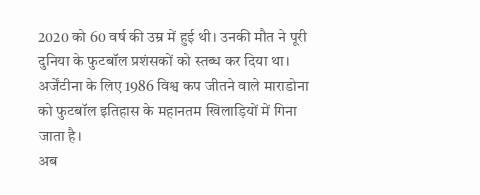2020 को 60 वर्ष की उम्र में हुई थी। उनकी मौत ने पूरी दुनिया के फुटबॉल प्रशंसकों को स्तब्ध कर दिया था। अर्जेंटीना के लिए 1986 विश्व कप जीतने वाले माराडोना को फुटबॉल इतिहास के महानतम खिलाड़ियों में गिना जाता है।
अब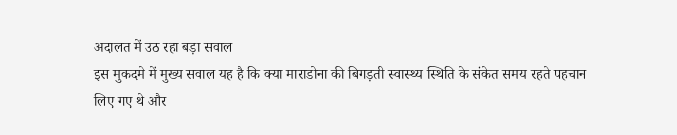अदालत में उठ रहा बड़ा सवाल
इस मुकदमे में मुख्य सवाल यह है कि क्या माराडोना की बिगड़ती स्वास्थ्य स्थिति के संकेत समय रहते पहचान लिए गए थे और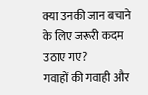क्या उनकी जान बचाने के लिए जरूरी कदम उठाए गए?
गवाहों की गवाही और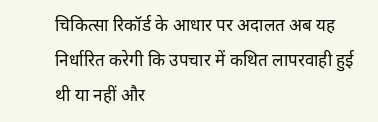चिकित्सा रिकॉर्ड के आधार पर अदालत अब यह निर्धारित करेगी कि उपचार में कथित लापरवाही हुई थी या नहीं और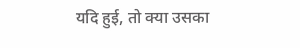यदि हुई, तो क्या उसका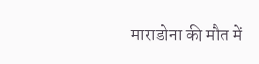माराडोना की मौत में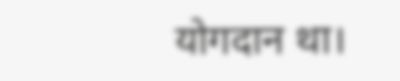योगदान था।